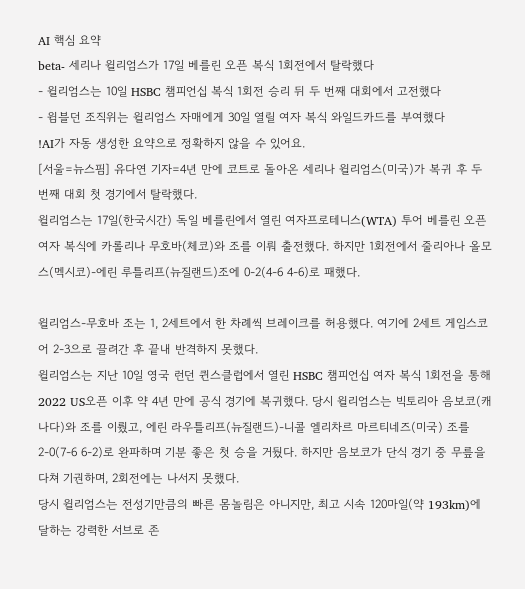AI 핵심 요약
beta- 세리나 윌리엄스가 17일 베를린 오픈 복식 1회전에서 탈락했다
- 윌리엄스는 10일 HSBC 챔피언십 복식 1회전 승리 뒤 두 번째 대회에서 고전했다
- 윔블던 조직위는 윌리엄스 자매에게 30일 열릴 여자 복식 와일드카드를 부여했다
!AI가 자동 생성한 요약으로 정확하지 않을 수 있어요.
[서울=뉴스핌] 유다연 기자=4년 만에 코트로 돌아온 세리나 윌리엄스(미국)가 복귀 후 두 번째 대회 첫 경기에서 탈락했다.
윌리엄스는 17일(한국시간) 독일 베를린에서 열린 여자프로테니스(WTA) 투어 베를린 오픈 여자 복식에 카롤리나 무호바(체코)와 조를 이뤄 출전했다. 하지만 1회전에서 줄리아나 올모스(멕시코)-에린 루틀리프(뉴질랜드)조에 0-2(4-6 4-6)로 패했다.

윌리엄스-무호바 조는 1, 2세트에서 한 차례씩 브레이크를 허용했다. 여기에 2세트 게임스코어 2-3으로 끌려간 후 끝내 반격하지 못했다.
윌리엄스는 지난 10일 영국 런던 퀸스클럽에서 열린 HSBC 챔피언십 여자 복식 1회전을 통해 2022 US오픈 이후 약 4년 만에 공식 경기에 복귀했다. 당시 윌리엄스는 빅토리아 음보코(캐나다)와 조를 이뤘고, 에린 라우틀리프(뉴질랜드)-니콜 엘리차르 마르티네즈(미국) 조를 2-0(7-6 6-2)로 완파하며 기분 좋은 첫 승을 거뒀다. 하지만 음보코가 단식 경기 중 무릎을 다쳐 기권하며, 2회전에는 나서지 못했다.
당시 윌리엄스는 전성기만큼의 빠른 몸놀림은 아니지만, 최고 시속 120마일(약 193km)에 달하는 강력한 서브로 존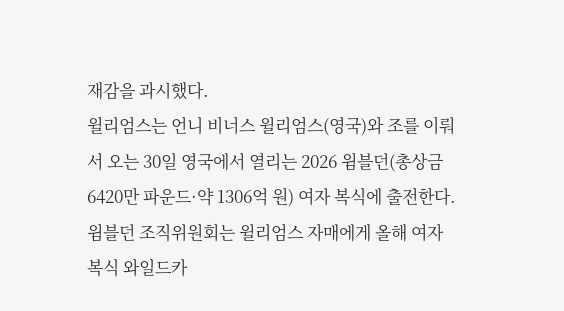재감을 과시했다.
윌리엄스는 언니 비너스 윌리엄스(영국)와 조를 이뤄서 오는 30일 영국에서 열리는 2026 윔블던(총상금 6420만 파운드·약 1306억 원) 여자 복식에 출전한다. 윔블던 조직위원회는 윌리엄스 자매에게 올해 여자 복식 와일드카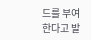드를 부여한다고 발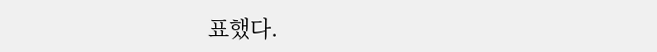표했다.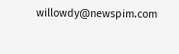willowdy@newspim.com